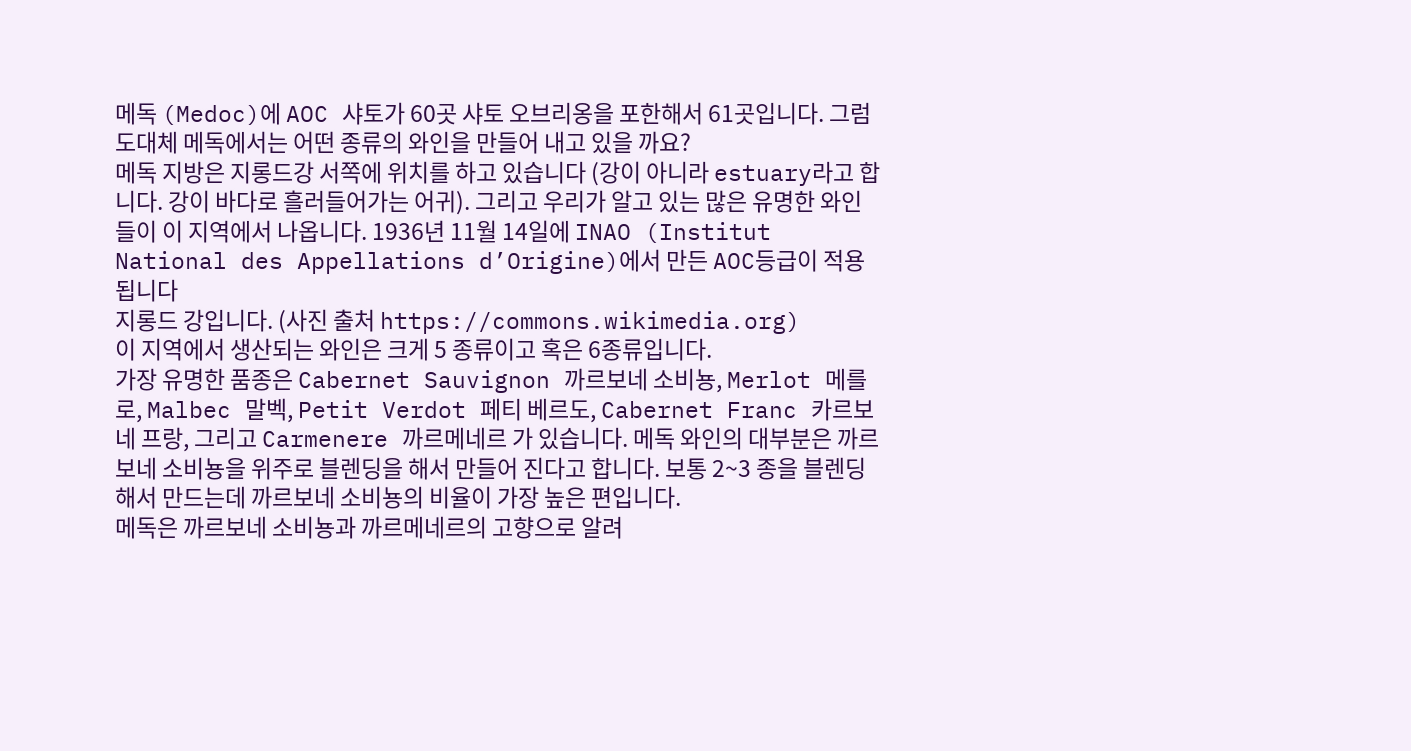메독 (Medoc)에 AOC 샤토가 60곳 샤토 오브리옹을 포한해서 61곳입니다. 그럼 도대체 메독에서는 어떤 종류의 와인을 만들어 내고 있을 까요?
메독 지방은 지롱드강 서쪽에 위치를 하고 있습니다 (강이 아니라 estuary라고 합니다. 강이 바다로 흘러들어가는 어귀). 그리고 우리가 알고 있는 많은 유명한 와인들이 이 지역에서 나옵니다. 1936년 11월 14일에 INAO (Institut National des Appellations d’Origine)에서 만든 AOC등급이 적용됩니다
지롱드 강입니다. (사진 출처 https://commons.wikimedia.org)
이 지역에서 생산되는 와인은 크게 5 종류이고 혹은 6종류입니다.
가장 유명한 품종은 Cabernet Sauvignon 까르보네 소비뇽, Merlot 메를로, Malbec 말벡, Petit Verdot 페티 베르도, Cabernet Franc 카르보네 프랑, 그리고 Carmenere 까르메네르 가 있습니다. 메독 와인의 대부분은 까르보네 소비뇽을 위주로 블렌딩을 해서 만들어 진다고 합니다. 보통 2~3 종을 블렌딩 해서 만드는데 까르보네 소비뇽의 비율이 가장 높은 편입니다.
메독은 까르보네 소비뇽과 까르메네르의 고향으로 알려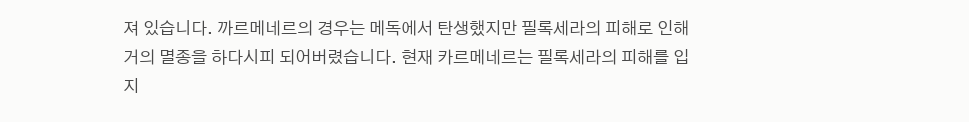져 있습니다. 까르메네르의 경우는 메독에서 탄생했지만 필록세라의 피해로 인해 거의 멸종을 하다시피 되어버렸습니다. 현재 카르메네르는 필록세라의 피해를 입지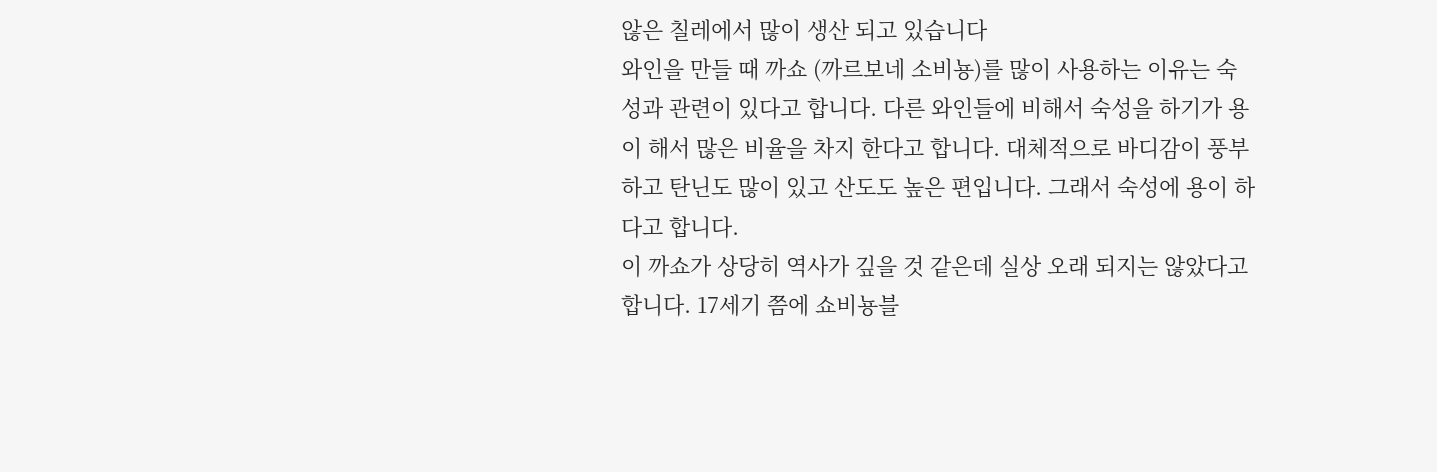않은 칠레에서 많이 생산 되고 있습니다
와인을 만들 때 까쇼 (까르보네 소비뇽)를 많이 사용하는 이유는 숙성과 관련이 있다고 합니다. 다른 와인들에 비해서 숙성을 하기가 용이 해서 많은 비율을 차지 한다고 합니다. 대체적으로 바디감이 풍부하고 탄닌도 많이 있고 산도도 높은 편입니다. 그래서 숙성에 용이 하다고 합니다.
이 까쇼가 상당히 역사가 깊을 것 같은데 실상 오래 되지는 않았다고 합니다. 17세기 쯤에 쇼비뇽블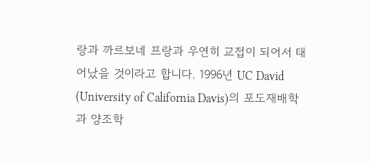랑과 까르보네 프랑과 우연히 교접이 되어서 태어났을 것이라고 합니다. 1996년 UC David (University of California Davis)의 포도재배학과 양조학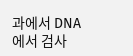과에서 DNA에서 검사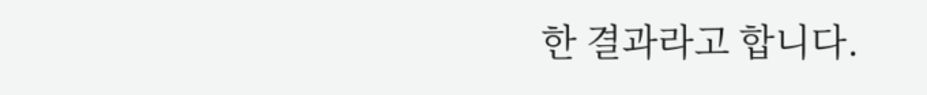한 결과라고 합니다.